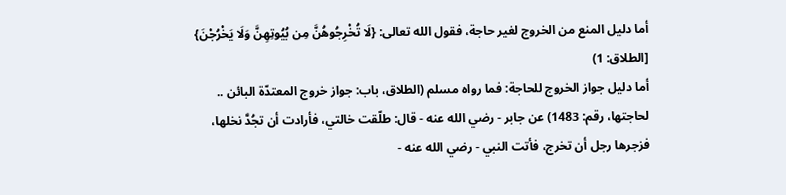أما دليل المنع من الخروج لغير حاجة، فقول الله تعالى: {لَا تُخْرِجُوهُنَّ مِن بُيُوتِهِنَّ وَلَا يَخْرُجْنَ} [الطلاق: 1)
أما دليل جواز الخروج للحاجة: فما رواه مسلم (الطلاق، باب: جواز خروج المعتدّة البائن .. لحاجتها، رقم: 1483) عن جابر - رضي الله عنه - قال: طلّقت خالتي، فأرادت أن تجُدَّ نخلها، فزجرها رجل أن تخرج، فأتت النبي - رضي الله عنه -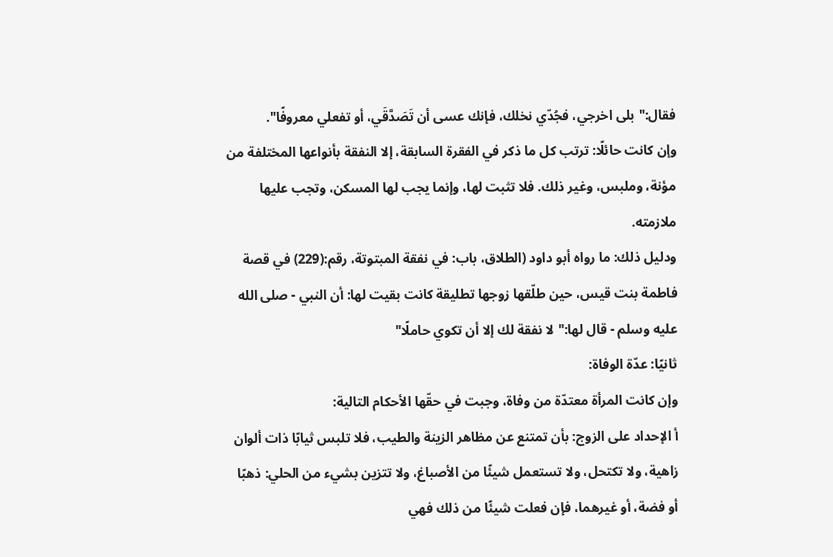فقال:"بلى اخرجي، فجُدّي نخلك، فإنك عسى أن تَصَدَّقَي، أو تفعلي معروفًا".
وإن كانت حائلًا: ترتب كل ما ذكر في الفقرة السابقة، إلا النفقة بأنواعها المختلفة من مؤنة، وملبس، وغير ذلك. فلا تثبت لها، وإنما يجب لها المسكن، وتجب عليها ملازمته.
ودليل ذلك: ما رواه أبو داود (الطلاق، باب: في نفقة المبتوتة، رقم:(229) في قصة فاطمة بنت قيس، حين طلّقها زوجها تطليقة كانت بقيت لها: أن النبي - صلى الله عليه وسلم - قال لها:"لا نفقة لك إلا أن تكوي حاملًا"
ثانيًا: عدّة الوفاة:
وإن كانت المرأة معتدّة من وفاة، وجبت في حقّها الأحكام التالية:
أ الإحداد على الزوج: بأن تمتنع عن مظاهر الزينة والطيب، فلا تلبس ثيابًا ذات ألوان زاهية، ولا تكتحل، ولا تستعمل شيئًا من الأصباغ، ولا تتزين بشيء من الحلي: ذهبًا أو فضة، أو غيرهما، فإن فعلت شيئًا من ذلك فهي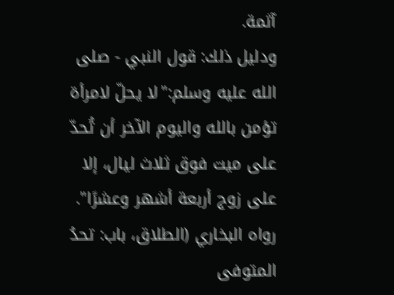آثمة.
ودليل ذلك: قول النبي - صلى الله عليه وسلم:"لا يحلّ لامرأة تؤمن بالله واليوم الآخر أن تُحدّ على ميت فوق ثلاث ليال، إلا على زوج أربعة أشهر وعشرًا".
رواه البخاري (الطلاق، باب: تحدُ المتوفى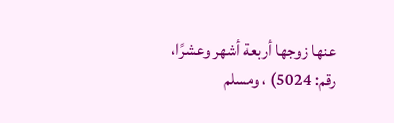عنها زوجها أربعة أشهر وعشرًا، رقم: 5024) ، ومسلم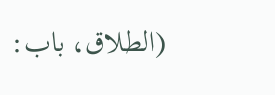(الطلاق، باب: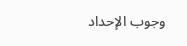وجوب الإحداد